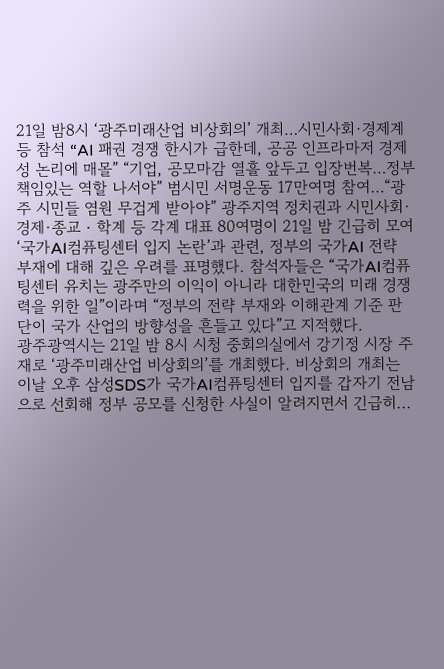21일 밤8시 ‘광주미래산업 비상회의’ 개최…시민사회·경제계 등 참석 “AI 패권 경쟁 한시가 급한데, 공공 인프라마저 경제성 논리에 매몰” “기업, 공모마감 열흘 앞두고 입장번복…정부 책임있는 역할 나서야” 범시민 서명운동 17만여명 참여…“광주 시민들 염원 무겁게 받아야” 광주지역 정치권과 시민사회·경제·종교‧학계 등 각계 대표 80여명이 21일 밤 긴급히 모여 ‘국가AI컴퓨팅센터 입지 논란’과 관련, 정부의 국가AI 전략 부재에 대해 깊은 우려를 표명했다. 참석자들은 “국가AI컴퓨팅센터 유치는 광주만의 이익이 아니라 대한민국의 미래 경쟁력을 위한 일”이라며 “정부의 전략 부재와 이해관계 기준 판단이 국가 산업의 방향성을 흔들고 있다”고 지적했다.
광주광역시는 21일 밤 8시 시청 중회의실에서 강기정 시장 주재로 ‘광주미래산업 비상회의’를 개최했다. 비상회의 개최는 이날 오후 삼성SDS가 국가AI컴퓨팅센터 입지를 갑자기 전남으로 선회해 정부 공모를 신청한 사실이 알려지면서 긴급히...